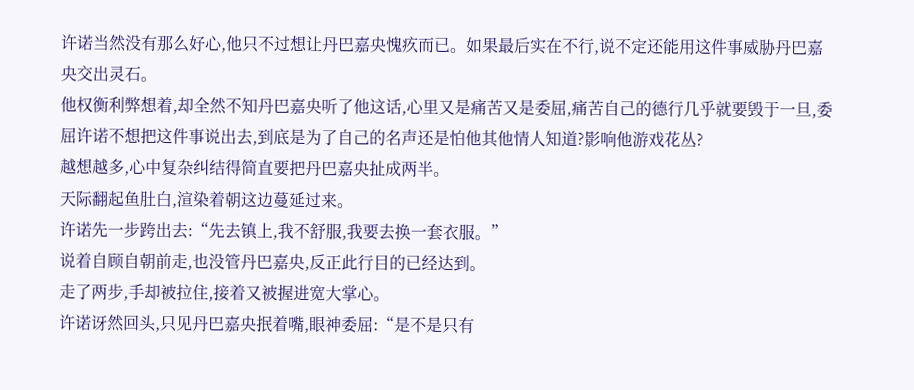许诺当然没有那么好心,他只不过想让丹巴嘉央愧疚而已。如果最后实在不行,说不定还能用这件事威胁丹巴嘉央交出灵石。
他权衡利弊想着,却全然不知丹巴嘉央听了他这话,心里又是痛苦又是委屈,痛苦自己的德行几乎就要毁于一旦,委屈许诺不想把这件事说出去,到底是为了自己的名声还是怕他其他情人知道?影响他游戏花丛?
越想越多,心中复杂纠结得简直要把丹巴嘉央扯成两半。
天际翻起鱼肚白,渲染着朝这边蔓延过来。
许诺先一步跨出去:“先去镇上,我不舒服,我要去换一套衣服。”
说着自顾自朝前走,也没管丹巴嘉央,反正此行目的已经达到。
走了两步,手却被拉住,接着又被握进宽大掌心。
许诺讶然回头,只见丹巴嘉央抿着嘴,眼神委屈:“是不是只有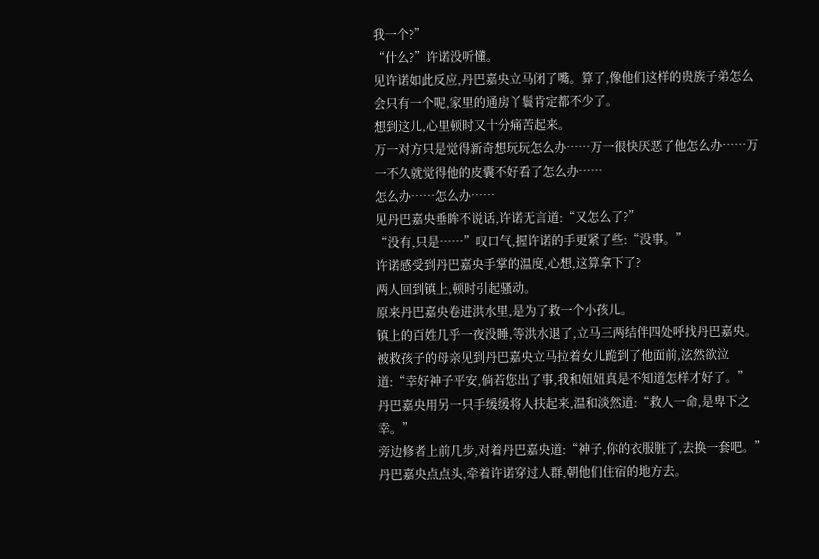我一个?”
“什么?”许诺没听懂。
见许诺如此反应,丹巴嘉央立马闭了嘴。算了,像他们这样的贵族子弟怎么会只有一个呢,家里的通房丫鬟肯定都不少了。
想到这儿,心里顿时又十分痛苦起来。
万一对方只是觉得新奇想玩玩怎么办……万一很快厌恶了他怎么办……万一不久就觉得他的皮囊不好看了怎么办……
怎么办……怎么办……
见丹巴嘉央垂眸不说话,许诺无言道:“又怎么了?”
“没有,只是……”叹口气,握许诺的手更紧了些:“没事。”
许诺感受到丹巴嘉央手掌的温度,心想,这算拿下了?
两人回到镇上,顿时引起骚动。
原来丹巴嘉央卷进洪水里,是为了救一个小孩儿。
镇上的百姓几乎一夜没睡,等洪水退了,立马三两结伴四处呼找丹巴嘉央。
被救孩子的母亲见到丹巴嘉央立马拉着女儿跪到了他面前,泫然欲泣道:“幸好神子平安,倘若您出了事,我和妞妞真是不知道怎样才好了。”
丹巴嘉央用另一只手缓缓将人扶起来,温和淡然道:“救人一命,是卑下之幸。”
旁边修者上前几步,对着丹巴嘉央道:“神子,你的衣服脏了,去换一套吧。”
丹巴嘉央点点头,牵着许诺穿过人群,朝他们住宿的地方去。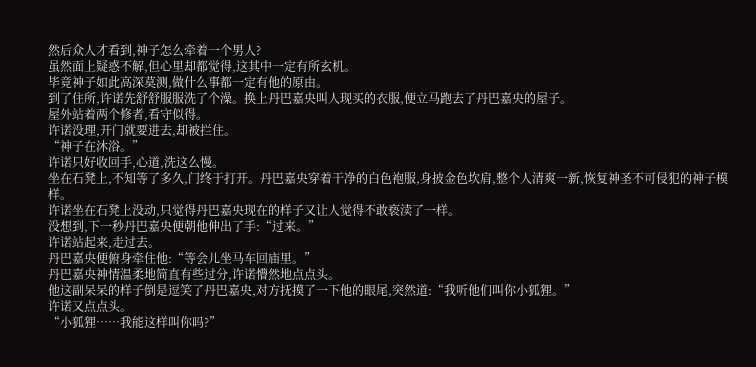然后众人才看到,神子怎么牵着一个男人?
虽然面上疑惑不解,但心里却都觉得,这其中一定有所玄机。
毕竟神子如此高深莫测,做什么事都一定有他的原由。
到了住所,许诺先舒舒服服洗了个澡。换上丹巴嘉央叫人现买的衣服,便立马跑去了丹巴嘉央的屋子。
屋外站着两个修者,看守似得。
许诺没理,开门就要进去,却被拦住。
“神子在沐浴。”
许诺只好收回手,心道,洗这么慢。
坐在石凳上,不知等了多久,门终于打开。丹巴嘉央穿着干净的白色袍服,身披金色坎肩,整个人清爽一新,恢复神圣不可侵犯的神子模样。
许诺坐在石凳上没动,只觉得丹巴嘉央现在的样子又让人觉得不敢亵渎了一样。
没想到,下一秒丹巴嘉央便朝他伸出了手:“过来。”
许诺站起来,走过去。
丹巴嘉央便俯身牵住他:“等会儿坐马车回庙里。”
丹巴嘉央神情温柔地简直有些过分,许诺懵然地点点头。
他这副呆呆的样子倒是逗笑了丹巴嘉央,对方抚摸了一下他的眼尾,突然道:“我听他们叫你小狐狸。”
许诺又点点头。
“小狐狸……我能这样叫你吗?”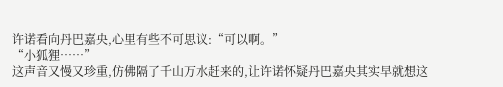许诺看向丹巴嘉央,心里有些不可思议:“可以啊。”
“小狐狸……”
这声音又慢又珍重,仿佛隔了千山万水赶来的,让许诺怀疑丹巴嘉央其实早就想这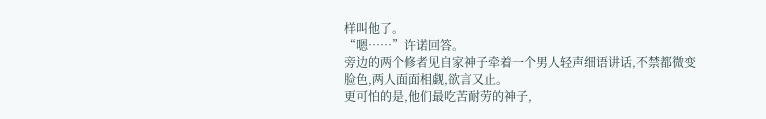样叫他了。
“嗯……”许诺回答。
旁边的两个修者见自家神子牵着一个男人轻声细语讲话,不禁都微变脸色,两人面面相觑,欲言又止。
更可怕的是,他们最吃苦耐劳的神子,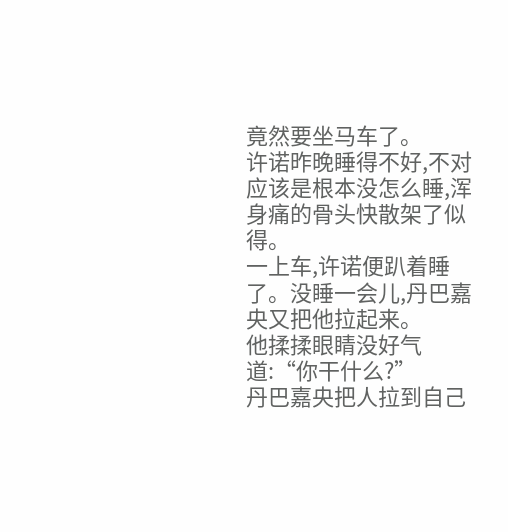竟然要坐马车了。
许诺昨晚睡得不好,不对应该是根本没怎么睡,浑身痛的骨头快散架了似得。
一上车,许诺便趴着睡了。没睡一会儿,丹巴嘉央又把他拉起来。
他揉揉眼睛没好气道:“你干什么?”
丹巴嘉央把人拉到自己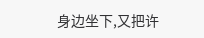身边坐下,又把许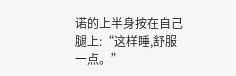诺的上半身按在自己腿上:“这样睡,舒服一点。”